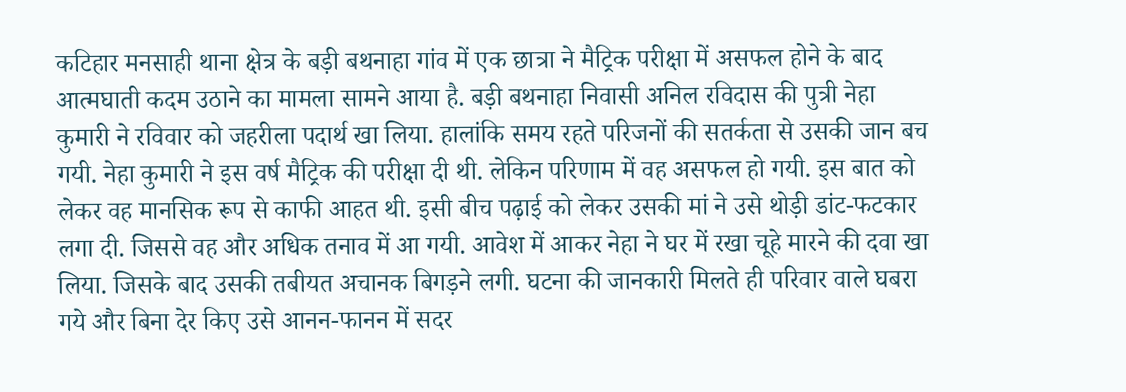कटिहार मनसाही थाना क्षेत्र के बड़ी बथनाहा गांव में एक छात्रा ने मैट्रिक परीक्षा में असफल होने के बाद आत्मघाती कदम उठाने का मामला सामने आया है. बड़ी बथनाहा निवासी अनिल रविदास की पुत्री नेहा कुमारी ने रविवार को जहरीला पदार्थ खा लिया. हालांकि समय रहते परिजनों की सतर्कता से उसकी जान बच गयी. नेहा कुमारी ने इस वर्ष मैट्रिक की परीक्षा दी थी. लेकिन परिणाम में वह असफल हो गयी. इस बात को लेकर वह मानसिक रूप से काफी आहत थी. इसी बीच पढ़ाई को लेकर उसकी मां ने उसे थोड़ी डांट-फटकार लगा दी. जिससे वह और अधिक तनाव में आ गयी. आवेश में आकर नेहा ने घर में रखा चूहे मारने की दवा खा लिया. जिसके बाद उसकी तबीयत अचानक बिगड़ने लगी. घटना की जानकारी मिलते ही परिवार वाले घबरा गये और बिना देर किए उसे आनन-फानन में सदर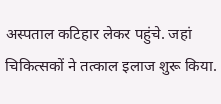अस्पताल कटिहार लेकर पहुंचे. जहां चिकित्सकों ने तत्काल इलाज शुरू किया.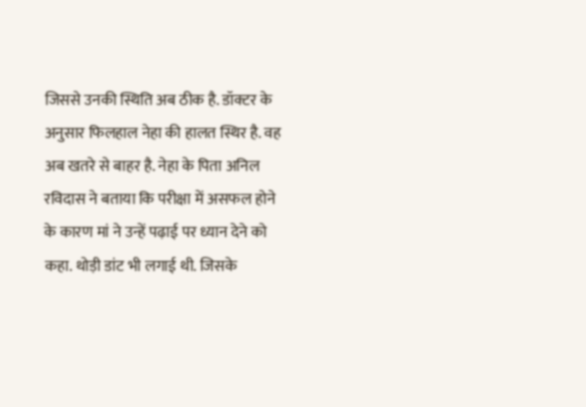जिससे उनकी स्थिति अब ठीक है. डॉक्टर के अनुसार फिलहाल नेहा की हालत स्थिर है. वह अब खतरे से बाहर है. नेहा के पिता अनिल रविदास ने बताया कि परीक्षा में असफल होने के कारण मां ने उन्हें पढ़ाई पर ध्यान देने को कहा. थोड़ी डांट भी लगाई थी. जिसके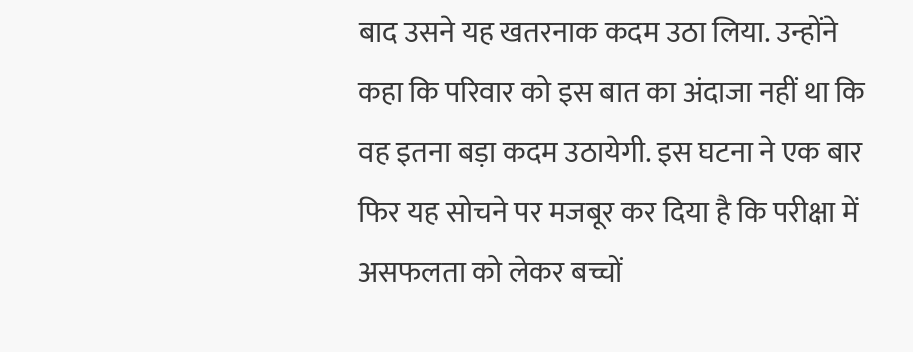बाद उसने यह खतरनाक कदम उठा लिया. उन्होंने कहा कि परिवार को इस बात का अंदाजा नहीं था कि वह इतना बड़ा कदम उठायेगी. इस घटना ने एक बार फिर यह सोचने पर मजबूर कर दिया है कि परीक्षा में असफलता को लेकर बच्चों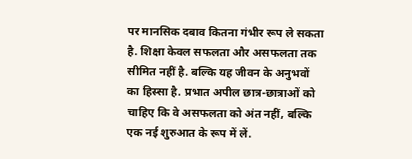पर मानसिक दबाव कितना गंभीर रूप ले सकता है. शिक्षा केवल सफलता और असफलता तक सीमित नहीं है. बल्कि यह जीवन के अनुभवों का हिस्सा है. प्रभात अपील छात्र-छात्राओं को चाहिए कि वे असफलता को अंत नहीं, बल्कि एक नई शुरुआत के रूप में लें.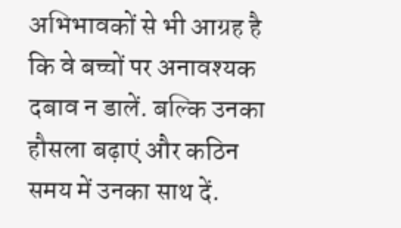अभिभावकों से भी आग्रह है कि वे बच्चों पर अनावश्यक दबाव न डालें. बल्कि उनका हौसला बढ़ाएं और कठिन समय में उनका साथ दें.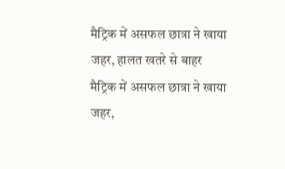मैट्रिक में असफल छात्रा ने खाया जहर, हालत खतरे से बाहर
मैट्रिक में असफल छात्रा ने खाया जहर,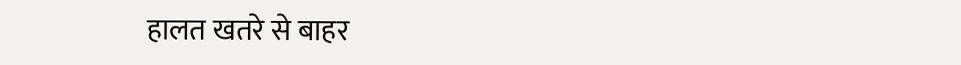हालत खतरे से बाहर